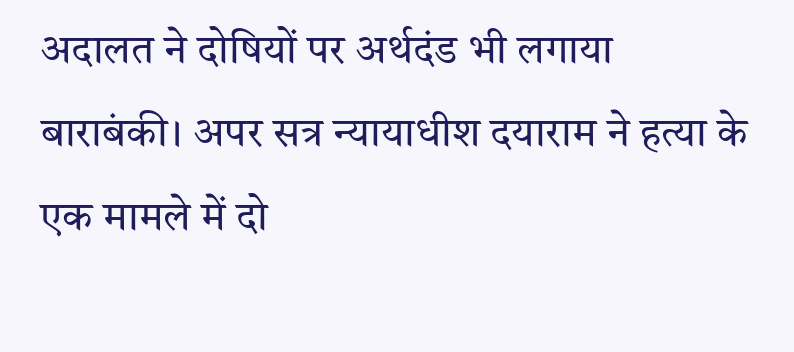अदालत ने दोषियों पर अर्थदंड भी लगाया
बाराबंकी। अपर सत्र न्यायाधीश दयाराम ने हत्या के एक मामले में दो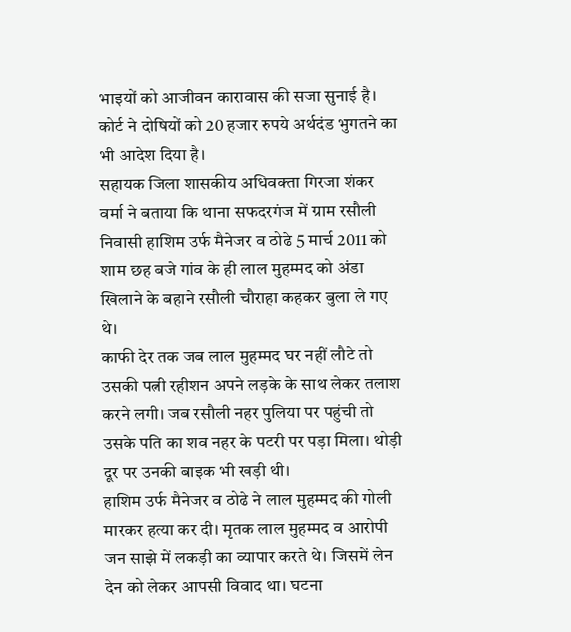भाइयों को आजीवन कारावास की सजा सुनाई है। कोर्ट ने दोषियों को 20 हजार रुपये अर्थदंड भुगतने का भी आदेश दिया है।
सहायक जिला शासकीय अधिवक्ता गिरजा शंकर वर्मा ने बताया कि थाना सफदरगंज में ग्राम रसौली निवासी हाशिम उर्फ मैनेजर व ठोढे 5 मार्च 2011 को शाम छह बजे गांव के ही लाल मुहम्मद को अंडा खिलाने के बहाने रसौली चौराहा कहकर बुला ले गए थे।
काफी देर तक जब लाल मुहम्मद घर नहीं लौटे तो उसकी पत्नी रहीशन अपने लड़के के साथ लेकर तलाश करने लगी। जब रसौली नहर पुलिया पर पहुंची तो उसके पति का शव नहर के पटरी पर पड़ा मिला। थोड़ी दूर पर उनकी बाइक भी खड़ी थी।
हाशिम उर्फ मैनेजर व ठोढे ने लाल मुहम्मद की गोली मारकर हत्या कर दी। मृतक लाल मुहम्मद व आरोपी जन साझे में लकड़ी का व्यापार करते थे। जिसमें लेन देन को लेकर आपसी विवाद था। घटना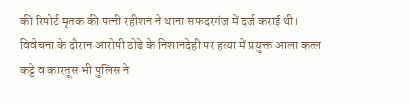की रिपोर्ट मृतक की पत्नी रहीशन ने थाना सफदरगंज में दर्ज कराई थी।
विवेचना के दौरान आरोपी ठोढे के निशानदेही पर हत्या में प्रयुक्त आला कत्ल कट्टे व कारतूस भी पुलिस ने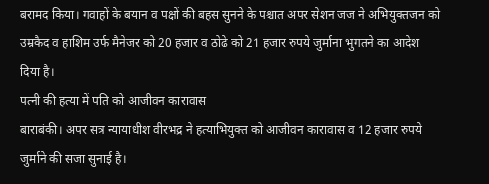बरामद किया। गवाहों के बयान व पक्षों की बहस सुनने के पश्चात अपर सेशन जज ने अभियुक्तजन को उम्रकैद व हाशिम उर्फ मैनेजर को 20 हजार व ठोढे को 21 हजार रुपये जुर्माना भुगतने का आदेश दिया है।
पत्नी की हत्या में पति को आजीवन कारावास
बाराबंकी। अपर सत्र न्यायाधीश वीरभद्र ने हत्याभियुक्त को आजीवन कारावास व 12 हजार रुपये जुर्माने की सजा सुनाई है।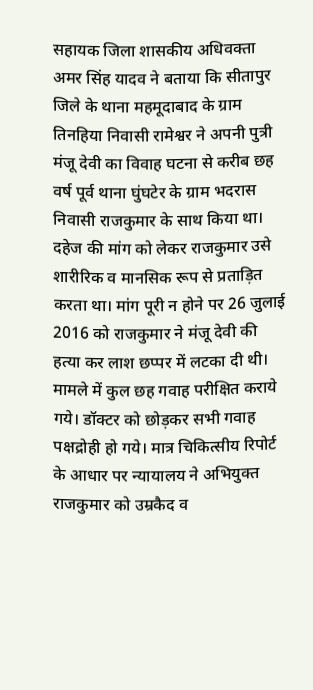सहायक जिला शासकीय अधिवक्ता अमर सिंह यादव ने बताया कि सीतापुर जिले के थाना महमूदाबाद के ग्राम तिनहिया निवासी रामेश्वर ने अपनी पुत्री मंजू देवी का विवाह घटना से करीब छह वर्ष पूर्व थाना घुंघटेर के ग्राम भदरास निवासी राजकुमार के साथ किया था।
दहेज की मांग को लेकर राजकुमार उसे शारीरिक व मानसिक रूप से प्रताड़ित करता था। मांग पूरी न होने पर 26 जुलाई 2016 को राजकुमार ने मंजू देवी की हत्या कर लाश छप्पर में लटका दी थी। मामले में कुल छह गवाह परीक्षित कराये गये। डॉक्टर को छोड़कर सभी गवाह पक्षद्रोही हो गये। मात्र चिकित्सीय रिपोर्ट के आधार पर न्यायालय ने अभियुक्त राजकुमार को उम्रकैद व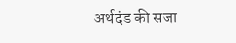अर्थदंड की सजा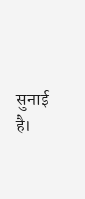सुनाई है।